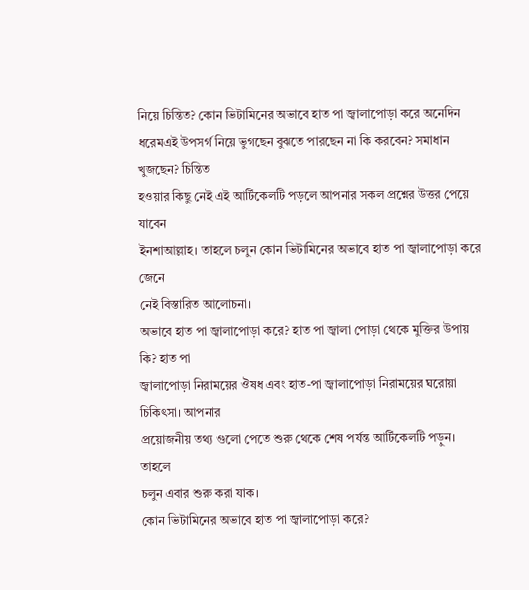নিয়ে চিন্তিত? কোন ভিটামিনের অভাবে হাত পা জ্বালাপোড়া করে অনেদিন
ধরেমএই উপসর্গ নিয়ে ভুগছেন বুঝতে পারছেন না কি করবেন? সমাধান খুজছেন? চিন্তিত
হওয়ার কিছু নেই এই আর্টিকেলটি পড়লে আপনার সকল প্রশ্নের উত্তর পেয়ে যাবেন
ইনশাআল্লাহ। তাহলে চলুন কোন ভিটামিনের অভাবে হাত পা জ্বালাপোড়া করে জেনে
নেই বিস্তারিত আলোচনা।
অভাবে হাত পা জ্বালাপোড়া করে? হাত পা জ্বালা পোড়া থেকে মুক্তির উপায় কি? হাত পা
জ্বালাপোড়া নিরাময়ের ঔষধ এবং হাত-পা জ্বালাপোড়া নিরাময়ের ঘরোয়া চিকিৎসা। আপনার
প্রয়োজনীয় তথ্য গুলো পেতে শুরু থেকে শেষ পর্যন্ত আর্টিকেলটি পড়ুন। তাহলে
চলুন এবার শুরু করা যাক।
কোন ভিটামিনের অভাবে হাত পা জ্বালাপোড়া করে?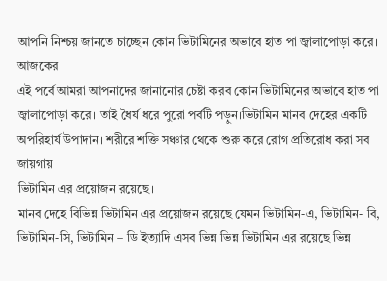আপনি নিশ্চয় জানতে চাচ্ছেন কোন ভিটামিনের অভাবে হাত পা জ্বালাপোড়া করে। আজকের
এই পর্বে আমরা আপনাদের জানানোর চেষ্টা করব কোন ভিটামিনের অভাবে হাত পা
জ্বালাপোড়া করে। তাই ধৈর্য ধরে পুরো পর্বটি পড়ুন।ভিটামিন মানব দেহের একটি
অপরিহার্য উপাদান। শরীরে শক্তি সঞ্চার থেকে শুরু করে রোগ প্রতিরোধ করা সব জায়গায়
ভিটামিন এর প্রয়োজন রয়েছে।
মানব দেহে বিভিন্ন ভিটামিন এর প্রয়োজন রয়েছে যেমন ভিটামিন-এ, ভিটামিন- বি,
ভিটামিন-সি, ভিটামিন – ডি ইত্যাদি এসব ভিন্ন ভিন্ন ভিটামিন এর রয়েছে ভিন্ন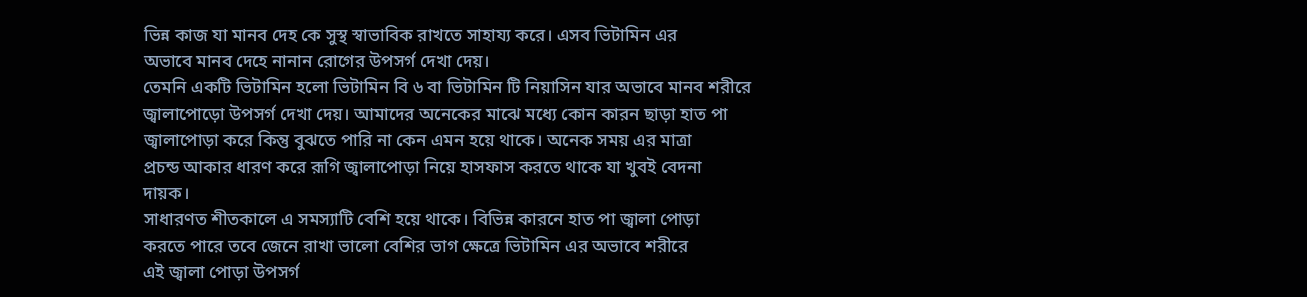ভিন্ন কাজ যা মানব দেহ কে সুস্থ স্বাভাবিক রাখতে সাহায্য করে। এসব ভিটামিন এর
অভাবে মানব দেহে নানান রোগের উপসর্গ দেখা দেয়।
তেমনি একটি ভিটামিন হলো ভিটামিন বি ৬ বা ভিটামিন টি নিয়াসিন যার অভাবে মানব শরীরে
জ্বালাপোড়ো উপসর্গ দেখা দেয়। আমাদের অনেকের মাঝে মধ্যে কোন কারন ছাড়া হাত পা
জ্বালাপোড়া করে কিন্তু বুঝতে পারি না কেন এমন হয়ে থাকে। অনেক সময় এর মাত্রা
প্রচন্ড আকার ধারণ করে রূগি জ্বালাপোড়া নিয়ে হাসফাস করতে থাকে যা খুবই বেদনা
দায়ক।
সাধারণত শীতকালে এ সমস্যাটি বেশি হয়ে থাকে। বিভিন্ন কারনে হাত পা জ্বালা পোড়া
করতে পারে তবে জেনে রাখা ভালো বেশির ভাগ ক্ষেত্রে ভিটামিন এর অভাবে শরীরে
এই জ্বালা পোড়া উপসর্গ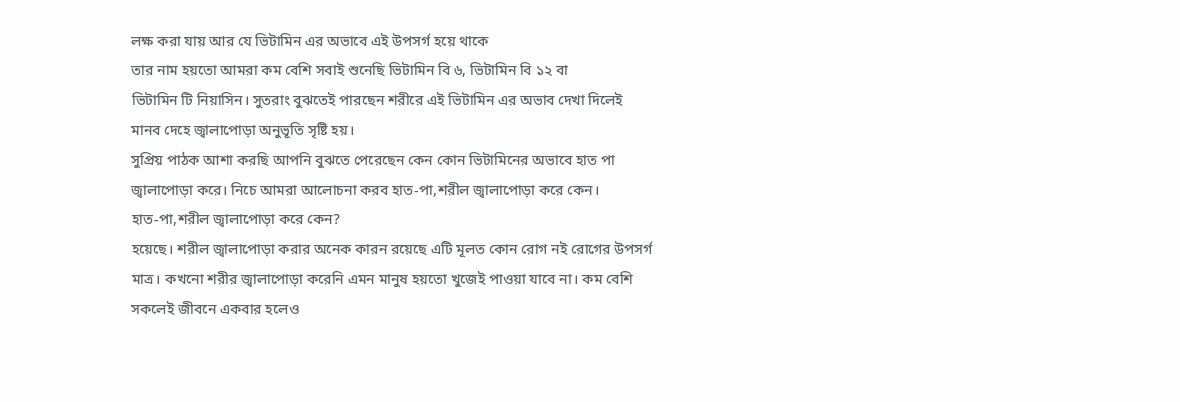লক্ষ করা যায় আর যে ভিটামিন এর অভাবে এই উপসর্গ হয়ে থাকে
তার নাম হয়তো আমরা কম বেশি সবাই শুনেছি ভিটামিন বি ৬, ভিটামিন বি ১২ বা
ভিটামিন টি নিয়াসিন। সুতরাং বুঝতেই পারছেন শরীরে এই ভিটামিন এর অভাব দেখা দিলেই
মানব দেহে জ্বালাপোড়া অনুভূতি সৃষ্টি হয়।
সুপ্রিয় পাঠক আশা করছি আপনি বুঝতে পেরেছেন কেন কোন ভিটামিনের অভাবে হাত পা
জ্বালাপোড়া করে। নিচে আমরা আলোচনা করব হাত-পা,শরীল জ্বালাপোড়া করে কেন।
হাত-পা,শরীল জ্বালাপোড়া করে কেন?
হয়েছে। শরীল জ্বালাপোড়া করার অনেক কারন রয়েছে এটি মূলত কোন রোগ নই রোগের উপসর্গ
মাত্র। কখনো শরীর জ্বালাপোড়া করেনি এমন মানুষ হয়তো খুজেই পাওয়া যাবে না। কম বেশি
সকলেই জীবনে একবার হলেও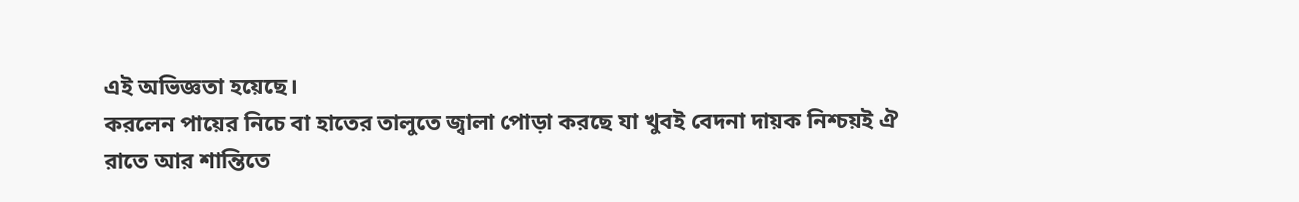এই অভিজ্ঞতা হয়েছে।
করলেন পায়ের নিচে বা হাতের তালুতে জ্বালা পোড়া করছে যা খুবই বেদনা দায়ক নিশ্চয়ই ঐ
রাতে আর শান্তিতে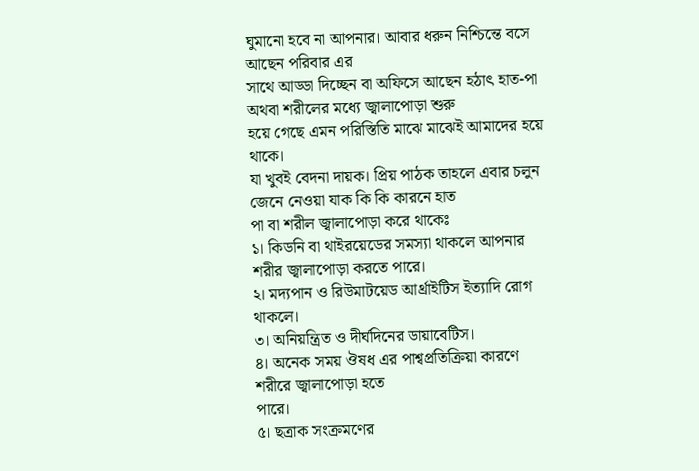ঘুমানো হবে না আপনার। আবার ধরুন নিশ্চিন্তে বসে আছেন পরিবার এর
সাথে আড্ডা দিচ্ছেন বা অফিসে আছেন হঠাৎ হাত-পা অথবা শরীলের মধ্যে জ্বালাপোড়া শুরু
হয়ে গেছে এমন পরিস্তিতি মাঝে মাঝেই আমাদের হয়ে থাকে।
যা খুবই বেদনা দায়ক। প্রিয় পাঠক তাহলে এবার চলুন জেনে নেওয়া যাক কি কি কারনে হাত
পা বা শরীল জ্বালাপোড়া করে থাকেঃ
১। কিডনি বা থাইরয়েডের সমস্যা থাকলে আপনার শরীর জ্বালাপোড়া করতে পারে।
২। মদ্যপান ও রিউমাটয়েড আর্থ্রাইটিস ইত্যাদি রোগ থাকলে।
৩। অনিয়ন্ত্রিত ও দীর্ঘদিনের ডায়াবেটিস।
৪। অনেক সময় ঔষধ এর পাশ্বপ্রতিক্রিয়া কারণে শরীরে জ্বালাপোড়া হতে
পারে।
৫। ছত্রাক সংক্রমণের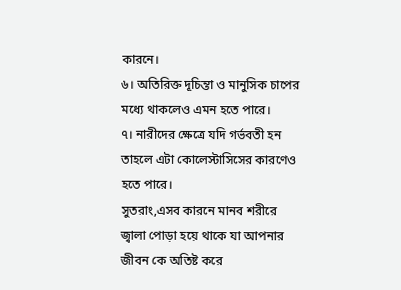কারনে।
৬। অতিরিক্ত দূচিন্তা ও মানুসিক চাপের মধ্যে থাকলেও এমন হতে পারে।
৭। নারীদের ক্ষেত্রে যদি গর্ভবতী হন তাহলে এটা কোলেস্টাসিসের কারণেও হতে পারে।
সুতরাং,এসব কারনে মানব শরীরে জ্বালা পোড়া হয়ে থাকে যা আপনার জীবন কে অতিষ্ট করে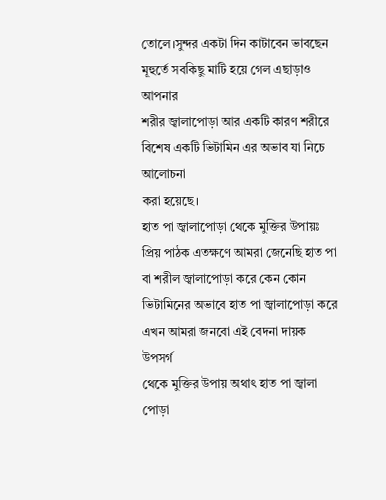তোলে।সুন্দর একটা দিন কাটাবেন ভাবছেন মূহুর্তে সবকিছু মাটি হয়ে গেল এছাড়াও আপনার
শরীর জ্বালাপোড়া আর একটি কারণ শরীরে বিশেষ একটি ভিটামিন এর অভাব যা নিচে আলোচনা
করা হয়েছে।
হাত পা জ্বালাপোড়া থেকে মুক্তির উপায়ঃ
প্রিয় পাঠক এতক্ষণে আমরা জেনেছি হাত পা বা শরীল জ্বালাপোড়া করে কেন কোন
ভিটামিনের অভাবে হাত পা জ্বালাপোড়া করে এখন আমরা জনবো এই বেদনা দায়ক উপসর্গ
থেকে মুক্তির উপায় অথাৎ হাত পা জ্বালা পোড়া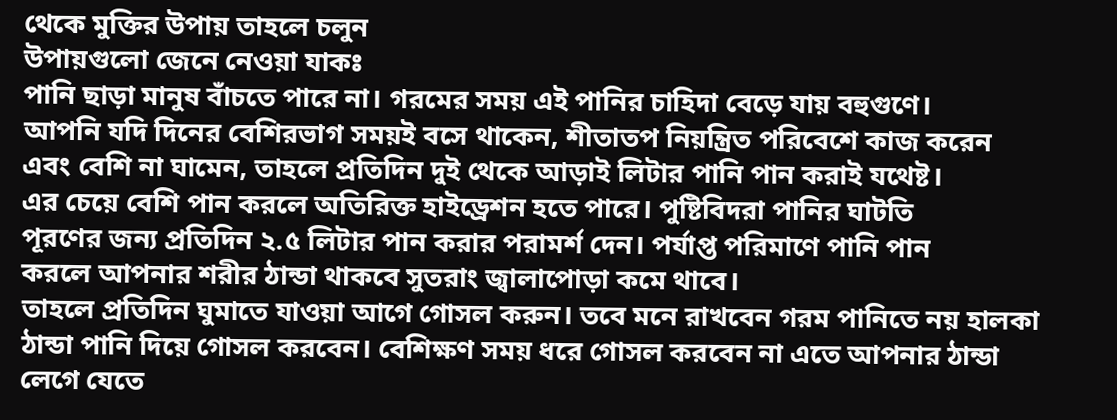থেকে মুক্তির উপায় তাহলে চলুন
উপায়গুলো জেনে নেওয়া যাকঃ
পানি ছাড়া মানুষ বাঁচতে পারে না। গরমের সময় এই পানির চাহিদা বেড়ে যায় বহুগুণে।
আপনি যদি দিনের বেশিরভাগ সময়ই বসে থাকেন, শীতাতপ নিয়ন্ত্রিত পরিবেশে কাজ করেন
এবং বেশি না ঘামেন, তাহলে প্রতিদিন দুই থেকে আড়াই লিটার পানি পান করাই যথেষ্ট।
এর চেয়ে বেশি পান করলে অতিরিক্ত হাইড্রেশন হতে পারে। পুষ্টিবিদরা পানির ঘাটতি
পূরণের জন্য প্রতিদিন ২.৫ লিটার পান করার পরামর্শ দেন। পর্যাপ্ত পরিমাণে পানি পান
করলে আপনার শরীর ঠান্ডা থাকবে সুতরাং জ্বালাপোড়া কমে থাবে।
তাহলে প্রতিদিন ঘুমাতে যাওয়া আগে গোসল করুন। তবে মনে রাখবেন গরম পানিতে নয় হালকা
ঠান্ডা পানি দিয়ে গোসল করবেন। বেশিক্ষণ সময় ধরে গোসল করবেন না এতে আপনার ঠান্ডা
লেগে যেতে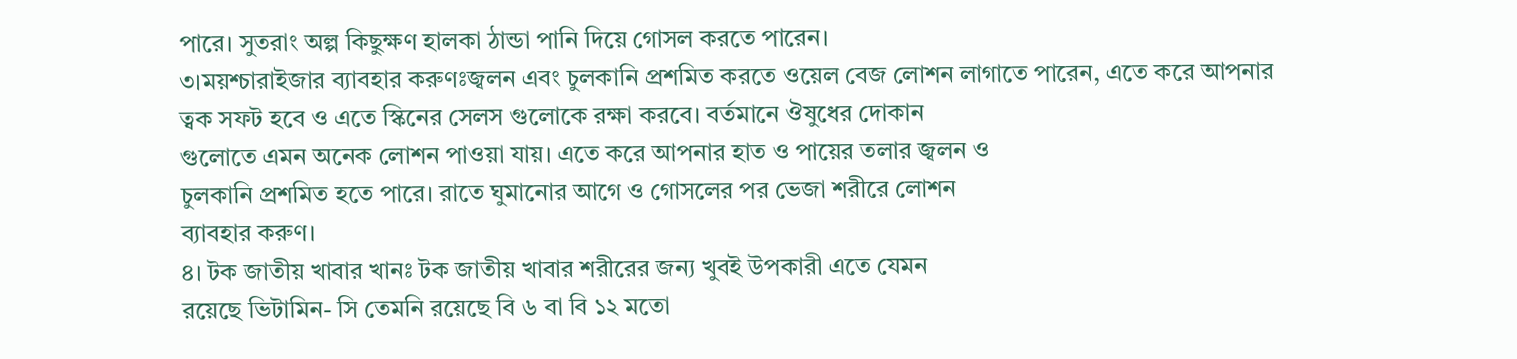পারে। সুতরাং অল্প কিছুক্ষণ হালকা ঠান্ডা পানি দিয়ে গোসল করতে পারেন।
৩।ময়শ্চারাইজার ব্যাবহার করুণঃজ্বলন এবং চুলকানি প্রশমিত করতে ওয়েল বেজ লোশন লাগাতে পারেন, এতে করে আপনার
ত্বক সফট হবে ও এতে স্কিনের সেলস গুলোকে রক্ষা করবে। বর্তমানে ঔষুধের দোকান
গুলোতে এমন অনেক লোশন পাওয়া যায়। এতে করে আপনার হাত ও পায়ের তলার জ্বলন ও
চুলকানি প্রশমিত হতে পারে। রাতে ঘুমানোর আগে ও গোসলের পর ভেজা শরীরে লোশন
ব্যাবহার করুণ।
৪। টক জাতীয় খাবার খানঃ টক জাতীয় খাবার শরীরের জন্য খুবই উপকারী এতে যেমন
রয়েছে ভিটামিন- সি তেমনি রয়েছে বি ৬ বা বি ১২ মতো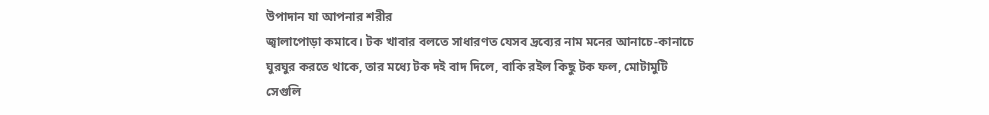উপাদান যা আপনার শরীর
জ্বালাপোড়া কমাবে। টক খাবার বলতে সাধারণত যেসব দ্রব্যের নাম মনের আনাচে-কানাচে
ঘুরঘুর করতে থাকে, তার মধ্যে টক দই বাদ দিলে, বাকি রইল কিছু টক ফল, মোটামুটি
সেগুলি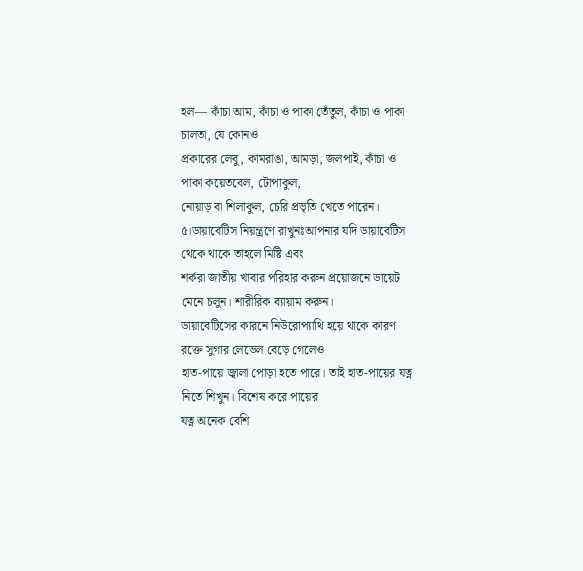হল— কাঁচা আম, কাঁচা ও পাকা তেঁতুল, কাঁচা ও পাকা চালতা, যে কোনও
প্রকারের লেবু, কামরাঙা, আমড়া, জলপাই, কাঁচা ও পাকা কয়েতবেল, টোপাকুল,
নোয়াড় বা শিলাকুল, চেরি প্রভৃতি খেতে পারেন।
৫।ডায়াবেটিস নিয়ন্ত্রণে রাখুনঃআপনার যদি ডায়াবেটিস থেকে থাকে তাহলে মিষ্টি এবং
শর্করা জাতীয় খাবার পরিহার করুন প্রয়োজনে ডায়েট মেনে চলুন। শারীরিক ব্যায়াম করুন।
ডায়াবেটিসের কারনে নিউরোপ্যাথি হয়ে থাকে কারণ রক্তে সুগার লেভেল বেড়ে গেলেও
হাত-পায়ে জ্বালা পোড়া হতে পারে। তাই হাত-পায়ের যত্ন নিতে শিখুন। বিশেষ করে পায়ের
যত্ন অনেক বেশি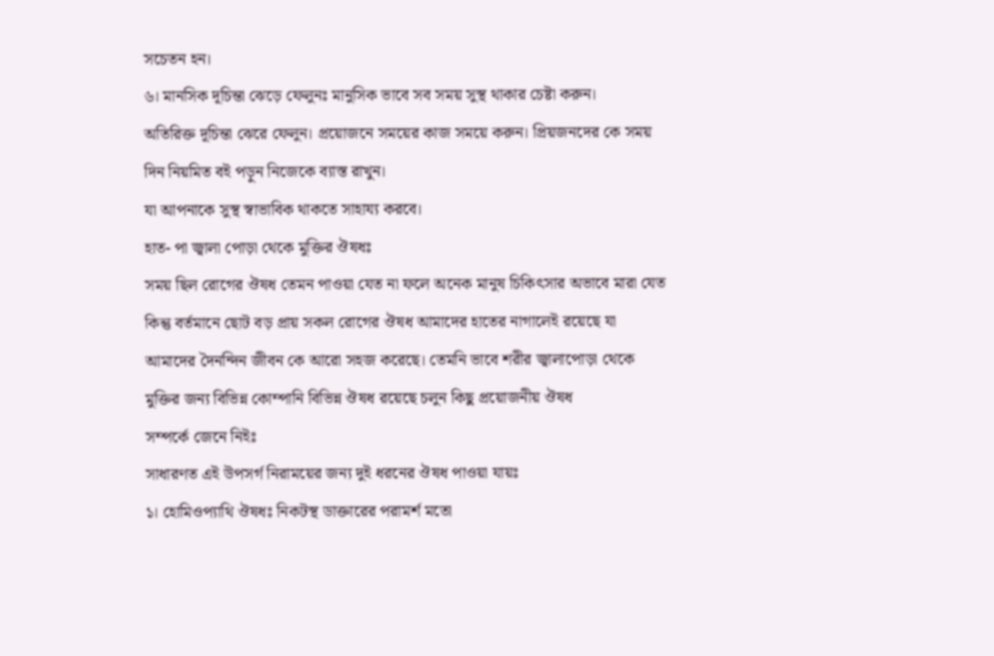সচেতন হন।
৬। মানসিক দূচিন্তা ঝেড়ে ফেলুনঃ মানুসিক ভাবে সব সময় সুস্থ থাকার চেষ্টা করুন।
অতিরিক্ত দূচিন্তা ঝেরে ফেলুন। প্রয়োজনে সময়ের কাজ সময়ে করুন। প্রিয়জনদের কে সময়
দিন নিয়মিত বই পড়ুন নিজেকে ব্যাস্ত রাখুন।
যা আপনাকে সুস্থ স্বাভাবিক থাকতে সাহায্য করবে।
হাত- পা জ্বালা পোড়া থেকে মুক্তির ঔষধঃ
সময় ছিল রোগের ঔষধ তেমন পাওয়া যেত না ফলে অনেক মানুষ চিকিৎসার অভাবে মারা যেত
কিন্তু বর্তমানে ছোট বড় প্রায় সকল রোগের ঔষধ আমাদের হাতের নাগালেই রয়েছে যা
আমাদের দৈনন্দিন জীবন কে আরো সহজ করেছে। তেমনি ভাবে শরীর জ্বালাপোড়া থেকে
মুক্তির জন্য বিভিন্ন কোম্পানি বিভিন্ন ঔষধ রয়েছে চলুন কিছু প্রয়োজনীয় ঔষধ
সম্পর্কে জেনে নিইঃ
সাধারণত এই উপসর্গ নিরাময়ের জন্য দুই ধরনের ঔষধ পাওয়া যায়ঃ
১। হোমিওপ্যাথি ঔষধঃ নিকটস্থ ডাক্তারের পরামর্শ মতো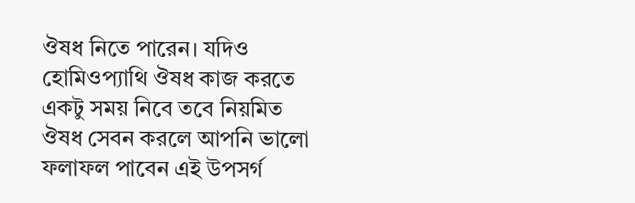ঔষধ নিতে পারেন। যদিও
হোমিওপ্যাথি ঔষধ কাজ করতে একটু সময় নিবে তবে নিয়মিত ঔষধ সেবন করলে আপনি ভালো
ফলাফল পাবেন এই উপসর্গ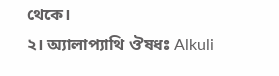থেকে।
২। অ্যালাপ্যাথি ঔষধঃ Alkuli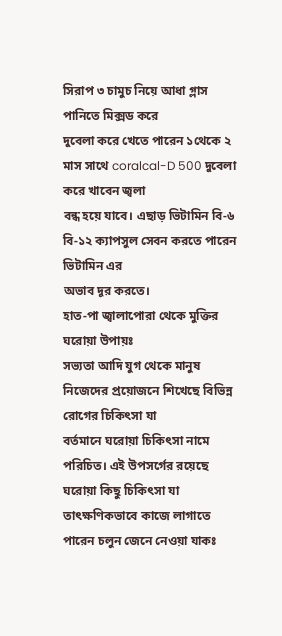সিরাপ ৩ চামুচ নিয়ে আধা গ্লাস পানিতে মিক্সড করে
দুবেলা করে খেতে পারেন ১থেকে ২ মাস সাথে coralcal-D 500 দুবেলা করে খাবেন জ্বলা
বন্ধ হয়ে যাবে। এছাড় ভিটামিন বি-৬ বি-১২ ক্যাপসুল সেবন করতে পারেন ভিটামিন এর
অভাব দূর করতে।
হাত-পা জ্বালাপোরা থেকে মুক্তির ঘরোয়া উপায়ঃ
সভ্যতা আদি যুগ থেকে মানুষ নিজেদের প্রয়োজনে শিখেছে বিভিন্ন রোগের চিকিৎসা যা
বর্তমানে ঘরোয়া চিকিৎসা নামে পরিচিত। এই উপসর্গের রয়েছে ঘরোয়া কিছু চিকিৎসা যা
তাৎক্ষণিকভাবে কাজে লাগাতে পারেন চলুন জেনে নেওয়া যাকঃ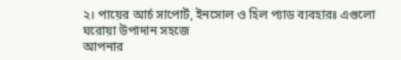২। পায়ের আর্চ সাপোর্ট, ইনসোল ও হিল প্যাড ব্যবহারঃ এগুলো ঘরোয়া উপাদান সহজে
আপনার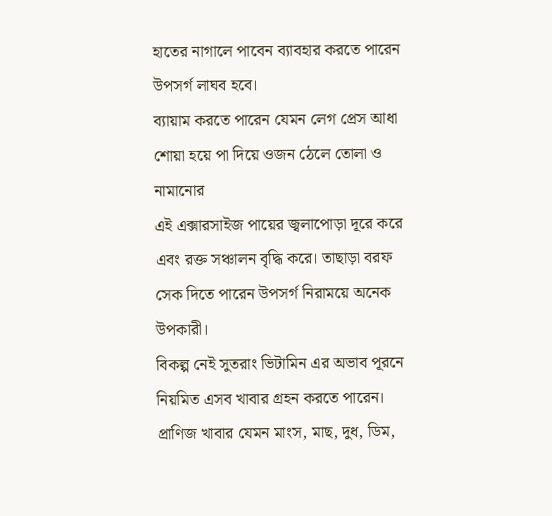হাতের নাগালে পাবেন ব্যাবহার করতে পারেন উপসর্গ লাঘব হবে।
ব্যায়াম করতে পারেন যেমন লেগ প্রেস আধা শোয়া হয়ে পা দিয়ে ওজন ঠেলে তোলা ও নামানোর
এই এক্সারসাইজ পায়ের জ্বলাপোড়া দূরে করে এবং রক্ত সঞ্চালন বৃদ্ধি করে। তাছাড়া বরফ
সেক দিতে পারেন উপসর্গ নিরাময়ে অনেক উপকারী।
বিকল্প নেই সুতরাং ভিটামিন এর অভাব পূরনে নিয়মিত এসব খাবার গ্রহন করতে পারেন।
প্রাণিজ খাবার যেমন মাংস, মাছ, দুধ, ডিম,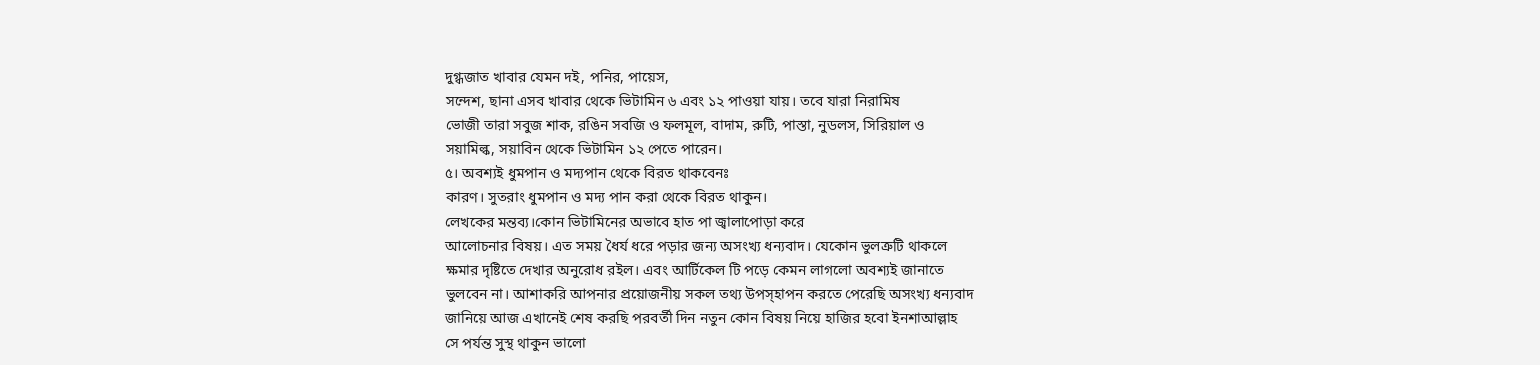দুগ্ধজাত খাবার যেমন দই, পনির, পায়েস,
সন্দেশ, ছানা এসব খাবার থেকে ভিটামিন ৬ এবং ১২ পাওয়া যায়। তবে যারা নিরামিষ
ভোজী তারা সবুজ শাক, রঙিন সবজি ও ফলমূল, বাদাম, রুটি, পাস্তা, নুডলস, সিরিয়াল ও
সয়ামিল্ক, সয়াবিন থেকে ভিটামিন ১২ পেতে পারেন।
৫। অবশ্যই ধুমপান ও মদ্যপান থেকে বিরত থাকবেনঃ
কারণ। সুতরাং ধুমপান ও মদ্য পান করা থেকে বিরত থাকুন।
লেখকের মন্তব্য।কোন ভিটামিনের অভাবে হাত পা জ্বালাপোড়া করে
আলোচনার বিষয়। এত সময় ধৈর্য ধরে পড়ার জন্য অসংখ্য ধন্যবাদ। যেকোন ভুলত্রুটি থাকলে
ক্ষমার দৃষ্টিতে দেখার অনুরোধ রইল। এবং আর্টিকেল টি পড়ে কেমন লাগলো অবশ্যই জানাতে
ভুলবেন না। আশাকরি আপনার প্রয়োজনীয় সকল তথ্য উপস্হাপন করতে পেরেছি অসংখ্য ধন্যবাদ
জানিয়ে আজ এখানেই শেষ করছি পরবর্তী দিন নতুন কোন বিষয় নিয়ে হাজির হবো ইনশাআল্লাহ
সে পর্যন্ত সুস্থ থাকুন ভালো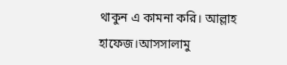থাকুন এ কামনা করি। আল্লাহ হাফেজ।আসসালামু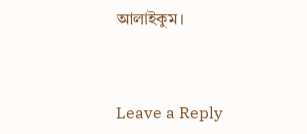আলাইকুম।



Leave a Reply